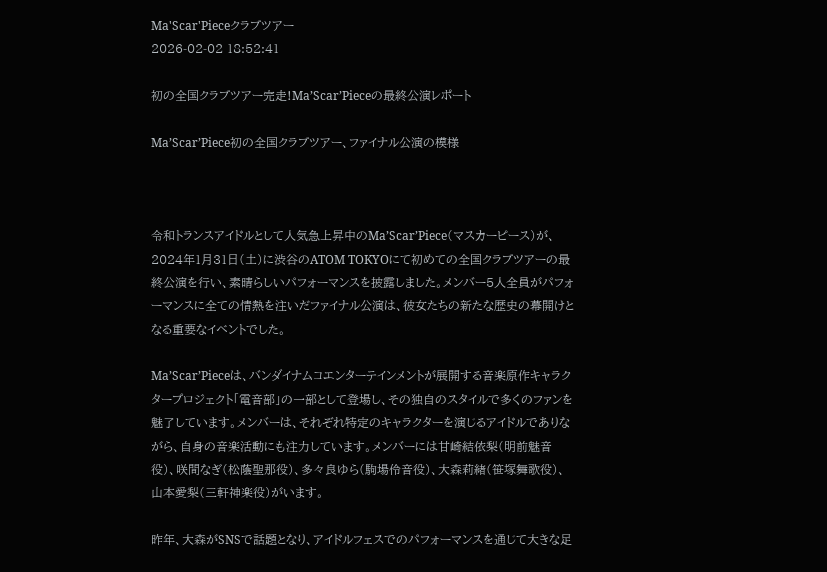Ma'Scar'Pieceクラブツアー
2026-02-02 18:52:41

初の全国クラブツアー完走!Ma’Scar’Pieceの最終公演レポート

Ma’Scar’Piece初の全国クラブツアー、ファイナル公演の模様



令和トランスアイドルとして人気急上昇中のMa’Scar’Piece(マスカーピース)が、2024年1月31日(土)に渋谷のATOM TOKYOにて初めての全国クラブツアーの最終公演を行い、素晴らしいパフォーマンスを披露しました。メンバー5人全員がパフォーマンスに全ての情熱を注いだファイナル公演は、彼女たちの新たな歴史の幕開けとなる重要なイベントでした。

Ma’Scar’Pieceは、バンダイナムコエンターテインメントが展開する音楽原作キャラクタープロジェクト「電音部」の一部として登場し、その独自のスタイルで多くのファンを魅了しています。メンバーは、それぞれ特定のキャラクターを演じるアイドルでありながら、自身の音楽活動にも注力しています。メンバーには甘崎結依梨(明前魅音役)、咲間なぎ(松蔭聖那役)、多々良ゆら(駒場伶音役)、大森莉緒(笹塚舞歌役)、山本愛梨(三軒神楽役)がいます。

昨年、大森がSNSで話題となり、アイドルフェスでのパフォーマンスを通じて大きな足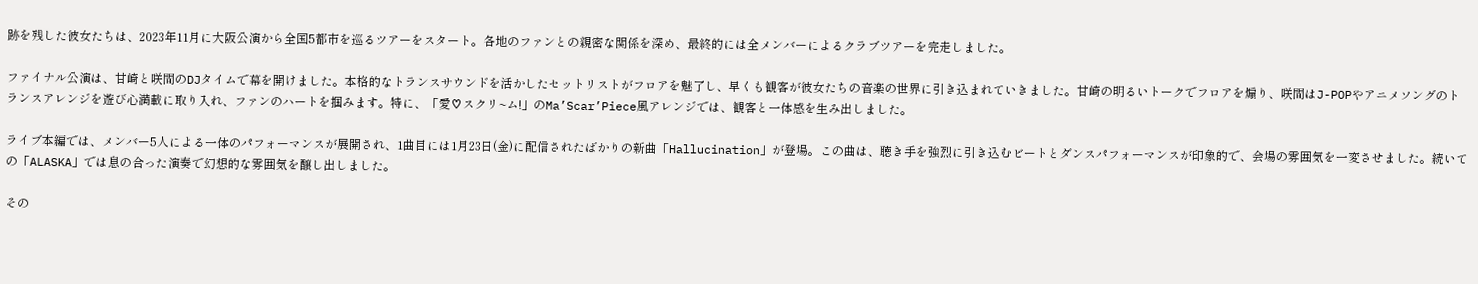跡を残した彼女たちは、2023年11月に大阪公演から全国5都市を巡るツアーをスタート。各地のファンとの親密な関係を深め、最終的には全メンバーによるクラブツアーを完走しました。

ファイナル公演は、甘崎と咲間のDJタイムで幕を開けました。本格的なトランスサウンドを活かしたセットリストがフロアを魅了し、早くも観客が彼女たちの音楽の世界に引き込まれていきました。甘崎の明るいトークでフロアを煽り、咲間はJ-POPやアニメソングのトランスアレンジを遊び心満載に取り入れ、ファンのハートを掴みます。特に、「愛♡スクリ~ム!」のMa’Scar’Piece風アレンジでは、観客と一体感を生み出しました。

ライブ本編では、メンバー5人による一体のパフォーマンスが展開され、1曲目には1月23日(金)に配信されたばかりの新曲「Hallucination」が登場。この曲は、聴き手を強烈に引き込むビートとダンスパフォーマンスが印象的で、会場の雰囲気を一変させました。続いての「ALASKA」では息の合った演奏で幻想的な雰囲気を醸し出しました。

その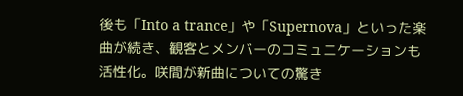後も「Into a trance」や「Supernova」といった楽曲が続き、観客とメンバーのコミュニケーションも活性化。咲間が新曲についての驚き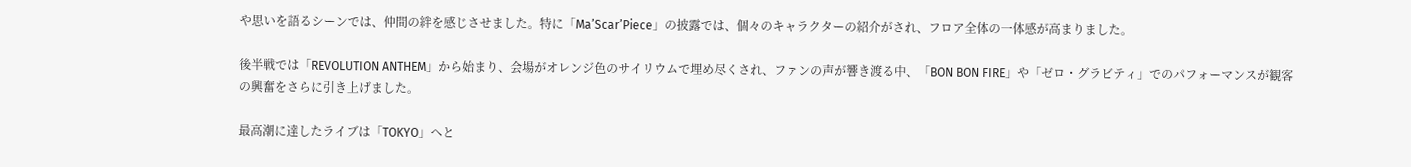や思いを語るシーンでは、仲間の絆を感じさせました。特に「Ma’Scar’Piece」の披露では、個々のキャラクターの紹介がされ、フロア全体の一体感が高まりました。

後半戦では「REVOLUTION ANTHEM」から始まり、会場がオレンジ色のサイリウムで埋め尽くされ、ファンの声が響き渡る中、「BON BON FIRE」や「ゼロ・グラビティ」でのパフォーマンスが観客の興奮をさらに引き上げました。

最高潮に達したライブは「TOKYO」へと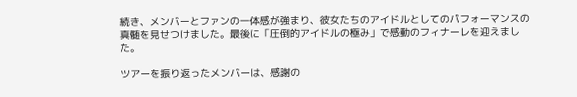続き、メンバーとファンの一体感が強まり、彼女たちのアイドルとしてのパフォーマンスの真髄を見せつけました。最後に「圧倒的アイドルの極み」で感動のフィナーレを迎えました。

ツアーを振り返ったメンバーは、感謝の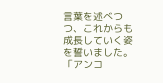言葉を述べつつ、これからも成長していく姿を誓いました。「アンコ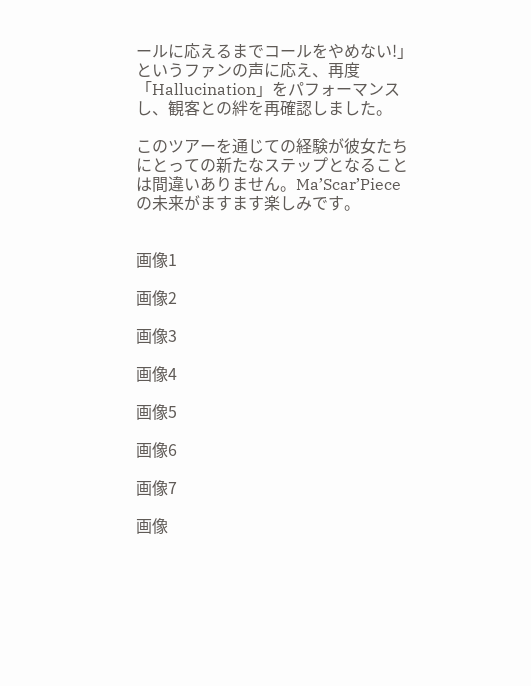ールに応えるまでコールをやめない!」というファンの声に応え、再度「Hallucination」をパフォーマンスし、観客との絆を再確認しました。

このツアーを通じての経験が彼女たちにとっての新たなステップとなることは間違いありません。Ma’Scar’Pieceの未来がますます楽しみです。


画像1

画像2

画像3

画像4

画像5

画像6

画像7

画像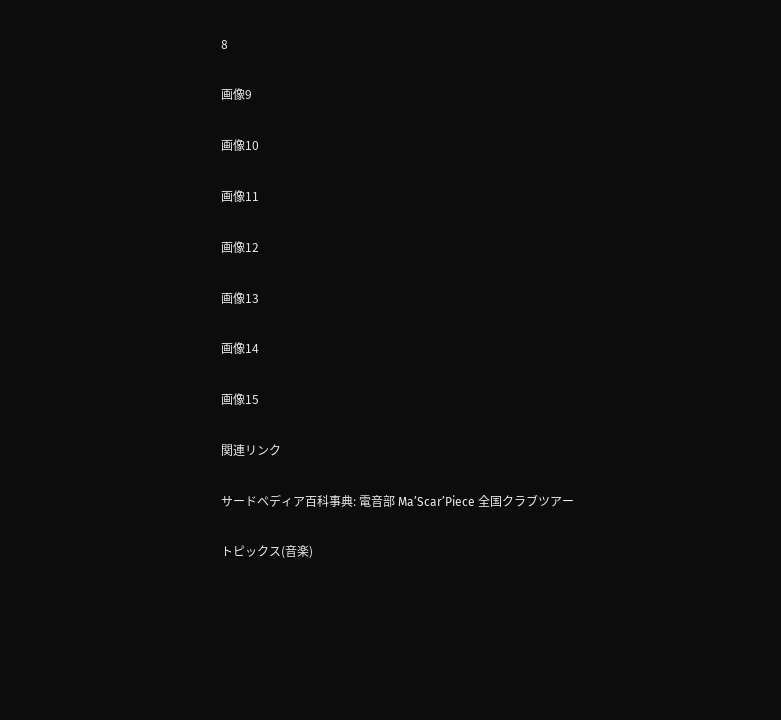8

画像9

画像10

画像11

画像12

画像13

画像14

画像15

関連リンク

サードペディア百科事典: 電音部 Ma’Scar’Piece 全国クラブツアー

トピックス(音楽)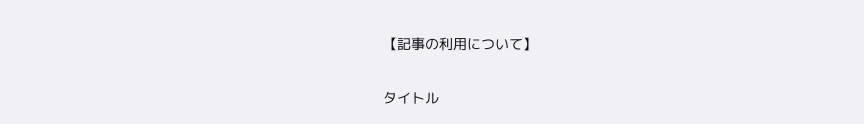【記事の利用について】

タイトル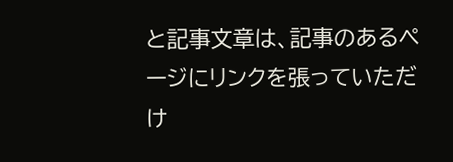と記事文章は、記事のあるページにリンクを張っていただけ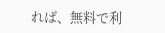れば、無料で利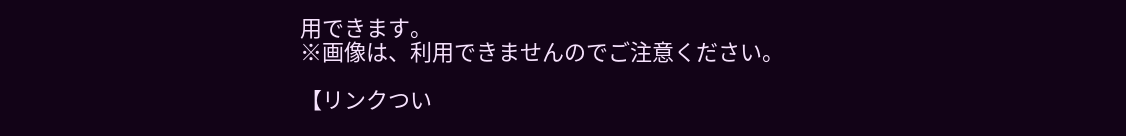用できます。
※画像は、利用できませんのでご注意ください。

【リンクつい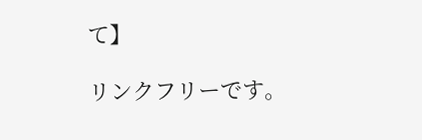て】

リンクフリーです。